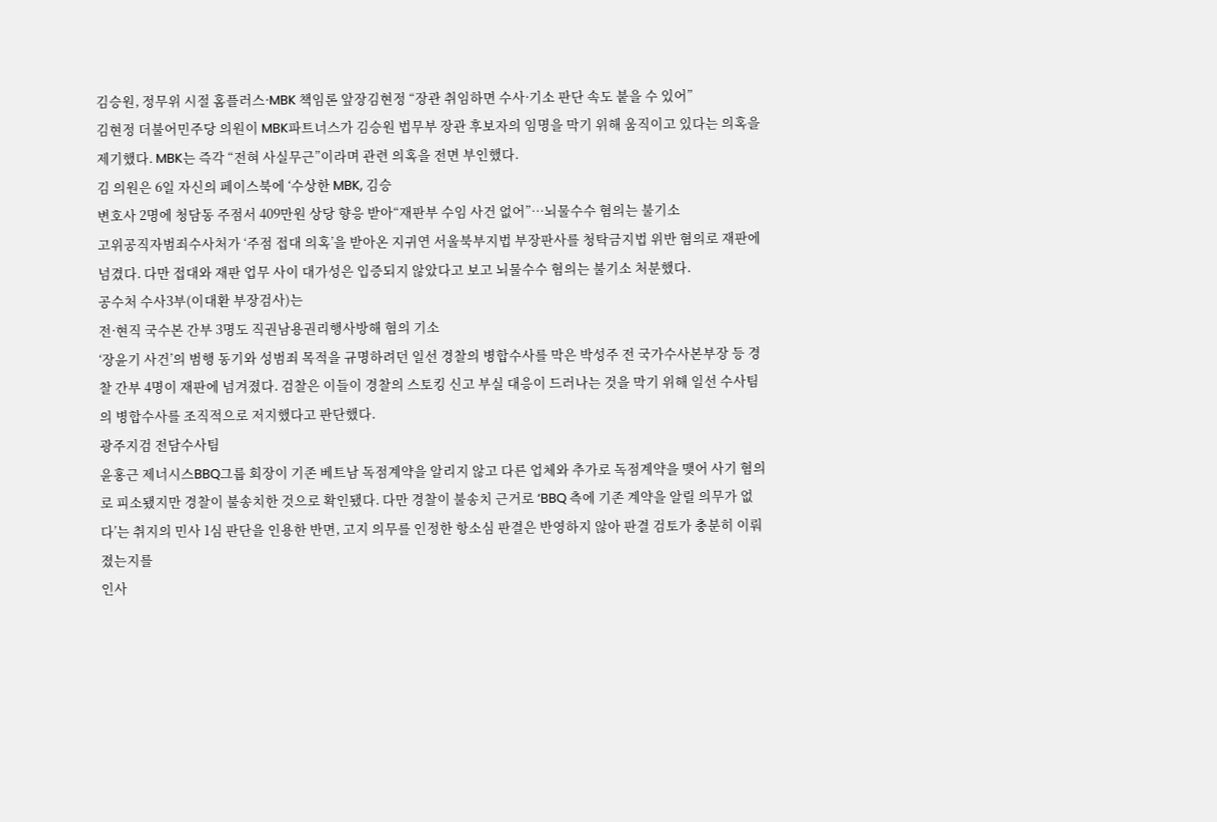김승원, 정무위 시절 홈플러스·MBK 책임론 앞장김현정 “장관 취임하면 수사·기소 판단 속도 붙을 수 있어”
김현정 더불어민주당 의원이 MBK파트너스가 김승원 법무부 장관 후보자의 임명을 막기 위해 움직이고 있다는 의혹을 제기했다. MBK는 즉각 “전혀 사실무근”이라며 관련 의혹을 전면 부인했다.
김 의원은 6일 자신의 페이스북에 ‘수상한 MBK, 김승
변호사 2명에 청담동 주점서 409만원 상당 향응 받아“재판부 수임 사건 없어”…뇌물수수 혐의는 불기소
고위공직자범죄수사처가 ‘주점 접대 의혹’을 받아온 지귀연 서울북부지법 부장판사를 청탁금지법 위반 혐의로 재판에 넘겼다. 다만 접대와 재판 업무 사이 대가성은 입증되지 않았다고 보고 뇌물수수 혐의는 불기소 처분했다.
공수처 수사3부(이대환 부장검사)는
전·현직 국수본 간부 3명도 직권남용권리행사방해 혐의 기소
‘장윤기 사건’의 범행 동기와 성범죄 목적을 규명하려던 일선 경찰의 병합수사를 막은 박성주 전 국가수사본부장 등 경찰 간부 4명이 재판에 넘겨졌다. 검찰은 이들이 경찰의 스토킹 신고 부실 대응이 드러나는 것을 막기 위해 일선 수사팀의 병합수사를 조직적으로 저지했다고 판단했다.
광주지검 전담수사팀
윤홍근 제너시스BBQ그룹 회장이 기존 베트남 독점계약을 알리지 않고 다른 업체와 추가로 독점계약을 맺어 사기 혐의로 피소됐지만 경찰이 불송치한 것으로 확인됐다. 다만 경찰이 불송치 근거로 ‘BBQ 측에 기존 계약을 알릴 의무가 없다’는 취지의 민사 1심 판단을 인용한 반면, 고지 의무를 인정한 항소심 판결은 반영하지 않아 판결 검토가 충분히 이뤄졌는지를
인사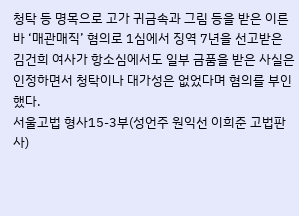청탁 등 명목으로 고가 귀금속과 그림 등을 받은 이른바 ‘매관매직’ 혐의로 1심에서 징역 7년을 선고받은 김건희 여사가 항소심에서도 일부 금품을 받은 사실은 인정하면서 청탁이나 대가성은 없었다며 혐의를 부인했다.
서울고법 형사15-3부(성언주 원익선 이희준 고법판사)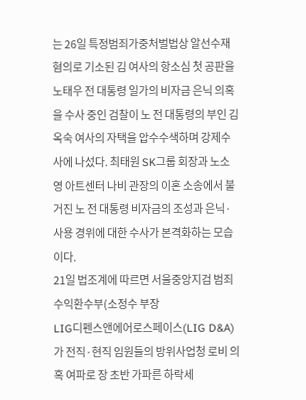는 26일 특정범죄가중처벌법상 알선수재 혐의로 기소된 김 여사의 항소심 첫 공판을
노태우 전 대통령 일가의 비자금 은닉 의혹을 수사 중인 검찰이 노 전 대통령의 부인 김옥숙 여사의 자택을 압수수색하며 강제수사에 나섰다. 최태원 SK그룹 회장과 노소영 아트센터 나비 관장의 이혼 소송에서 불거진 노 전 대통령 비자금의 조성과 은닉·사용 경위에 대한 수사가 본격화하는 모습이다.
21일 법조계에 따르면 서울중앙지검 범죄수익환수부(소정수 부장
LIG디펜스앤에어로스페이스(LIG D&A)가 전직·현직 임원들의 방위사업청 로비 의혹 여파로 장 초반 가파른 하락세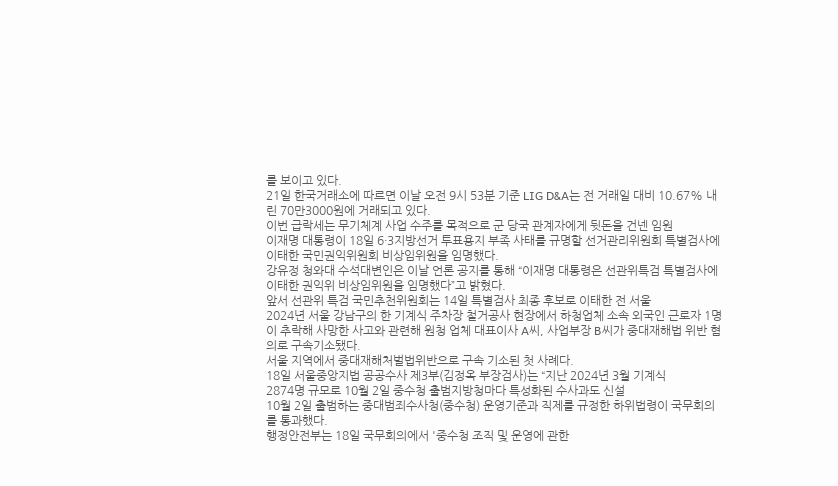를 보이고 있다.
21일 한국거래소에 따르면 이날 오전 9시 53분 기준 LIG D&A는 전 거래일 대비 10.67% 내린 70만3000원에 거래되고 있다.
이번 급락세는 무기체계 사업 수주를 목적으로 군 당국 관계자에게 뒷돈을 건넨 임원
이재명 대통령이 18일 6·3지방선거 투표용지 부족 사태를 규명할 선거관리위원회 특별검사에 이태한 국민권익위원회 비상임위원을 임명했다.
강유정 청와대 수석대변인은 이날 언론 공지를 통해 “이재명 대통령은 선관위특검 특별검사에 이태한 권익위 비상임위원을 임명했다”고 밝혔다.
앞서 선관위 특검 국민추천위원회는 14일 특별검사 최종 후보로 이태한 전 서울
2024년 서울 강남구의 한 기계식 주차장 철거공사 현장에서 하청업체 소속 외국인 근로자 1명이 추락해 사망한 사고와 관련해 원청 업체 대표이사 A씨, 사업부장 B씨가 중대재해법 위반 혐의로 구속기소됐다.
서울 지역에서 중대재해처벌법위반으로 구속 기소된 첫 사례다.
18일 서울중앙지법 공공수사 제3부(김정옥 부장검사)는 “지난 2024년 3월 기계식
2874명 규모로 10월 2일 중수청 출범지방청마다 특성화된 수사과도 신설
10월 2일 출범하는 중대범죄수사청(중수청) 운영기준과 직제를 규정한 하위법령이 국무회의를 통과했다.
행정안전부는 18일 국무회의에서 '중수청 조직 및 운영에 관한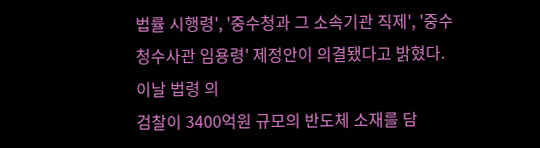법률 시행령', '중수청과 그 소속기관 직제', '중수청수사관 임용령' 제정안이 의결됐다고 밝혔다.
이날 법령 의
검찰이 3400억원 규모의 반도체 소재를 담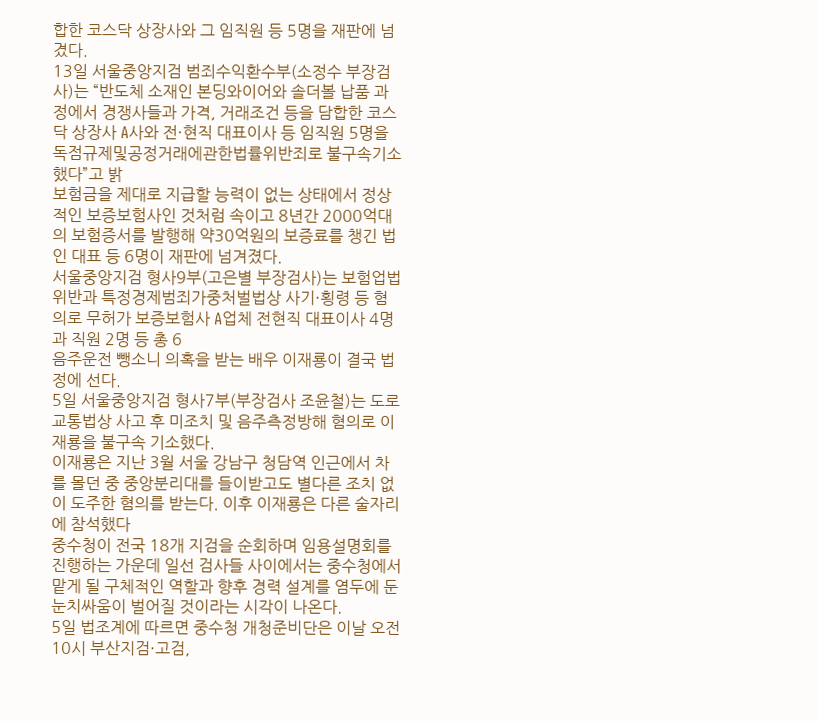합한 코스닥 상장사와 그 임직원 등 5명을 재판에 넘겼다.
13일 서울중앙지검 범죄수익환수부(소정수 부장검사)는 “반도체 소재인 본딩와이어와 솔더볼 납품 과정에서 경쟁사들과 가격, 거래조건 등을 담합한 코스닥 상장사 A사와 전·현직 대표이사 등 임직원 5명을 독점규제및공정거래에관한법률위반죄로 불구속기소했다”고 밝
보험금을 제대로 지급할 능력이 없는 상태에서 정상적인 보증보험사인 것처럼 속이고 8년간 2000억대의 보험증서를 발행해 약30억원의 보증료를 챙긴 법인 대표 등 6명이 재판에 넘겨졌다.
서울중앙지검 형사9부(고은별 부장검사)는 보험업법 위반과 특정경제범죄가중처벌법상 사기·횡령 등 혐의로 무허가 보증보험사 A업체 전현직 대표이사 4명과 직원 2명 등 총 6
음주운전 뺑소니 의혹을 받는 배우 이재룡이 결국 법정에 선다.
5일 서울중앙지검 형사7부(부장검사 조윤철)는 도로교통법상 사고 후 미조치 및 음주측정방해 혐의로 이재룡을 불구속 기소했다.
이재룡은 지난 3월 서울 강남구 청담역 인근에서 차를 몰던 중 중앙분리대를 들이받고도 별다른 조치 없이 도주한 혐의를 받는다. 이후 이재룡은 다른 술자리에 참석했다
중수청이 전국 18개 지검을 순회하며 임용설명회를 진행하는 가운데 일선 검사들 사이에서는 중수청에서 맡게 될 구체적인 역할과 향후 경력 설계를 염두에 둔 눈치싸움이 벌어질 것이라는 시각이 나온다.
5일 법조계에 따르면 중수청 개청준비단은 이날 오전 10시 부산지검·고검,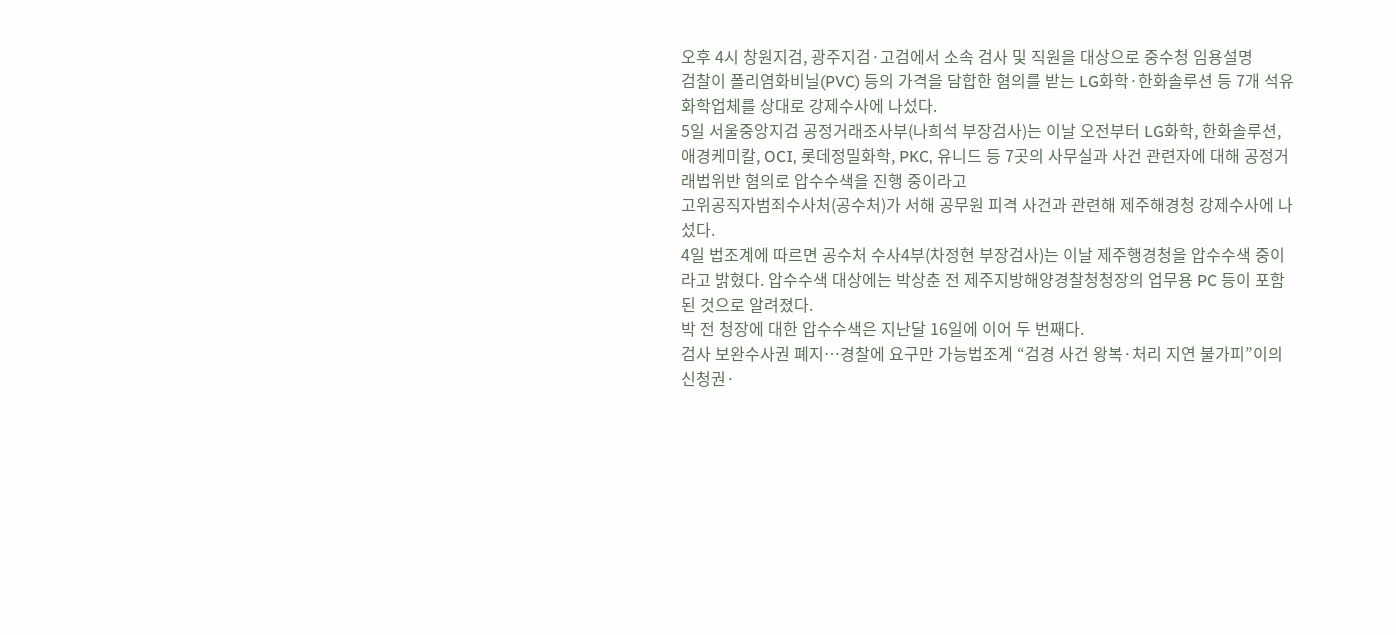오후 4시 창원지검, 광주지검·고검에서 소속 검사 및 직원을 대상으로 중수청 임용설명
검찰이 폴리염화비닐(PVC) 등의 가격을 담합한 혐의를 받는 LG화학·한화솔루션 등 7개 석유화학업체를 상대로 강제수사에 나섰다.
5일 서울중앙지검 공정거래조사부(나희석 부장검사)는 이날 오전부터 LG화학, 한화솔루션, 애경케미칼, OCI, 롯데정밀화학, PKC, 유니드 등 7곳의 사무실과 사건 관련자에 대해 공정거래법위반 혐의로 압수수색을 진행 중이라고
고위공직자범죄수사처(공수처)가 서해 공무원 피격 사건과 관련해 제주해경청 강제수사에 나섰다.
4일 법조계에 따르면 공수처 수사4부(차정현 부장검사)는 이날 제주행경청을 압수수색 중이라고 밝혔다. 압수수색 대상에는 박상춘 전 제주지방해양경찰청청장의 업무용 PC 등이 포함된 것으로 알려졌다.
박 전 청장에 대한 압수수색은 지난달 16일에 이어 두 번째다.
검사 보완수사권 폐지…경찰에 요구만 가능법조계 “검경 사건 왕복·처리 지연 불가피”이의신청권·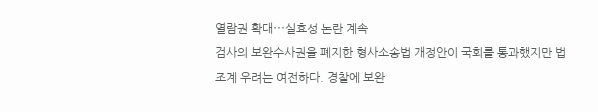열람권 확대⋯실효성 논란 계속
검사의 보완수사권을 폐지한 형사소송법 개정안이 국회를 통과했지만 법조계 우려는 여전하다. 경찰에 보완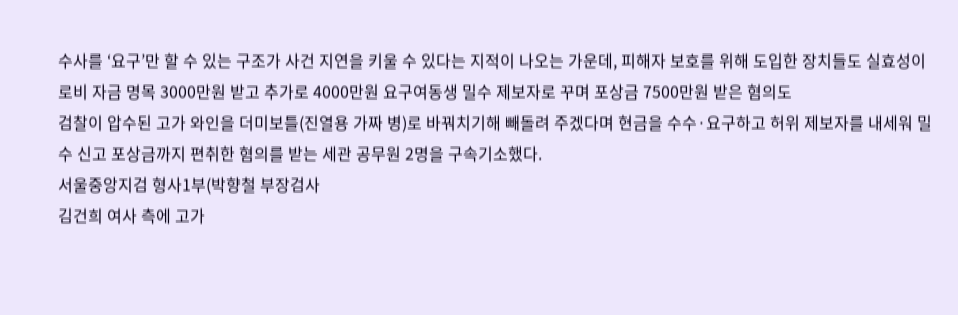수사를 ‘요구’만 할 수 있는 구조가 사건 지연을 키울 수 있다는 지적이 나오는 가운데, 피해자 보호를 위해 도입한 장치들도 실효성이
로비 자금 명목 3000만원 받고 추가로 4000만원 요구여동생 밀수 제보자로 꾸며 포상금 7500만원 받은 혐의도
검찰이 압수된 고가 와인을 더미보틀(진열용 가짜 병)로 바꿔치기해 빼돌려 주겠다며 현금을 수수·요구하고 허위 제보자를 내세워 밀수 신고 포상금까지 편취한 혐의를 받는 세관 공무원 2명을 구속기소했다.
서울중앙지검 형사1부(박향철 부장검사
김건희 여사 측에 고가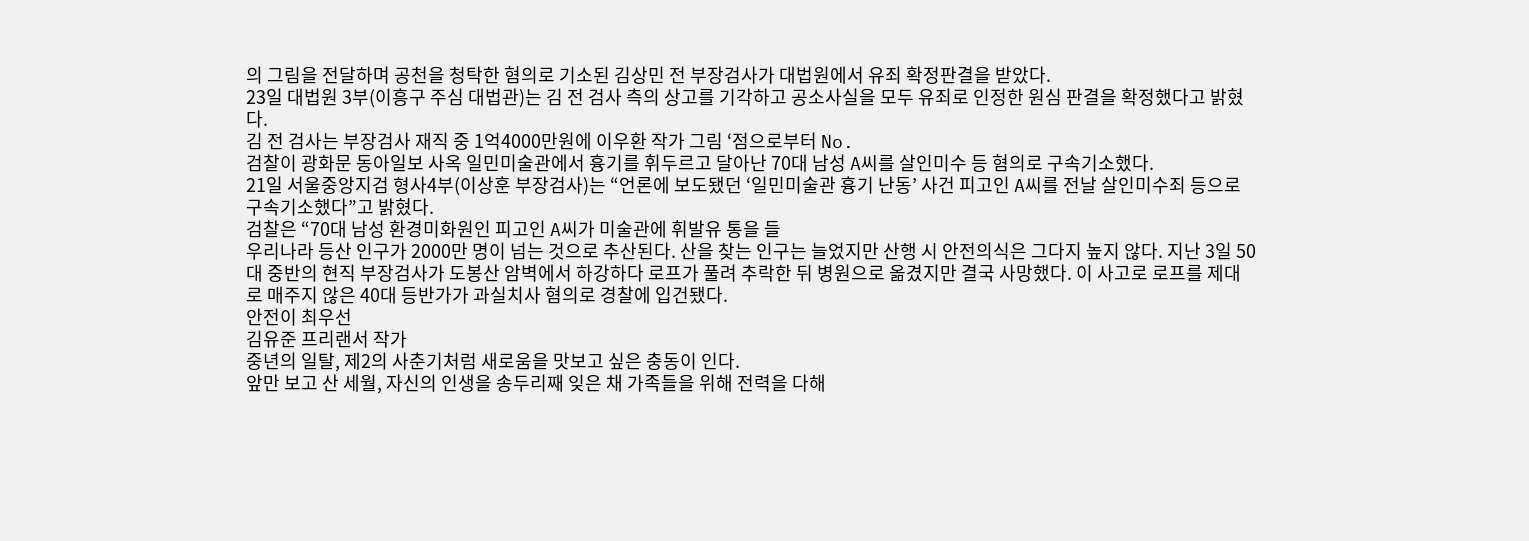의 그림을 전달하며 공천을 청탁한 혐의로 기소된 김상민 전 부장검사가 대법원에서 유죄 확정판결을 받았다.
23일 대법원 3부(이흥구 주심 대법관)는 김 전 검사 측의 상고를 기각하고 공소사실을 모두 유죄로 인정한 원심 판결을 확정했다고 밝혔다.
김 전 검사는 부장검사 재직 중 1억4000만원에 이우환 작가 그림 ‘점으로부터 No.
검찰이 광화문 동아일보 사옥 일민미술관에서 흉기를 휘두르고 달아난 70대 남성 A씨를 살인미수 등 혐의로 구속기소했다.
21일 서울중앙지검 형사4부(이상훈 부장검사)는 “언론에 보도됐던 ‘일민미술관 흉기 난동’ 사건 피고인 A씨를 전날 살인미수죄 등으로 구속기소했다”고 밝혔다.
검찰은 “70대 남성 환경미화원인 피고인 A씨가 미술관에 휘발유 통을 들
우리나라 등산 인구가 2000만 명이 넘는 것으로 추산된다. 산을 찾는 인구는 늘었지만 산행 시 안전의식은 그다지 높지 않다. 지난 3일 50대 중반의 현직 부장검사가 도봉산 암벽에서 하강하다 로프가 풀려 추락한 뒤 병원으로 옮겼지만 결국 사망했다. 이 사고로 로프를 제대로 매주지 않은 40대 등반가가 과실치사 혐의로 경찰에 입건됐다.
안전이 최우선
김유준 프리랜서 작가
중년의 일탈, 제2의 사춘기처럼 새로움을 맛보고 싶은 충동이 인다.
앞만 보고 산 세월, 자신의 인생을 송두리째 잊은 채 가족들을 위해 전력을 다해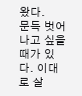왔다.
문득 벗어나고 싶을 때가 있다. 이대로 살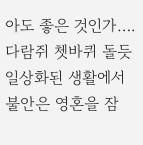아도 좋은 것인가…. 다람쥐 쳇바퀴 돌듯 일상화된 생활에서 불안은 영혼을 잠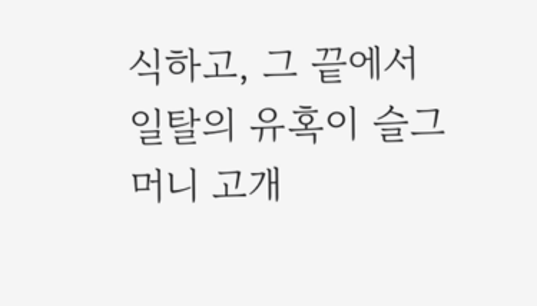식하고, 그 끝에서 일탈의 유혹이 슬그머니 고개